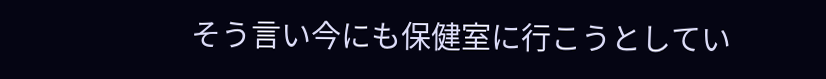そう言い今にも保健室に行こうとしてい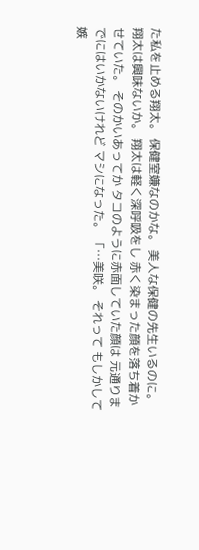た私を止める翔太。 保健室嫌なのかな。 美人な保健の先生いるのに。 翔太は興味ないか。 翔太は軽く深呼吸をし 赤く染まった顔を落ち着かせていた。 そのかいあってか タコのように赤面していた顔は 元通りまでにはいかないけれど マシになった。 「…美咲。 それって もしかして嫉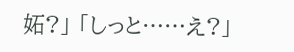妬?」 「しっと……え?」